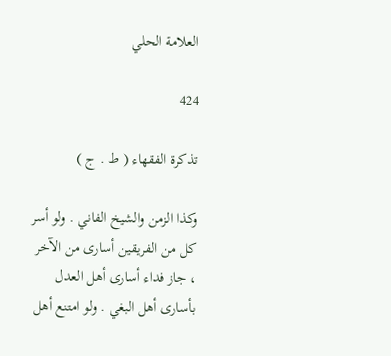العلامة الحلي

424

تذكرة الفقهاء ( ط . ج )

وكذا الزمن والشيخ الفاني . ولو أسر كل من الفريقين أسارى من الآخر ، جاز فداء أسارى أهل العدل بأسارى أهل البغي . ولو امتنع أهل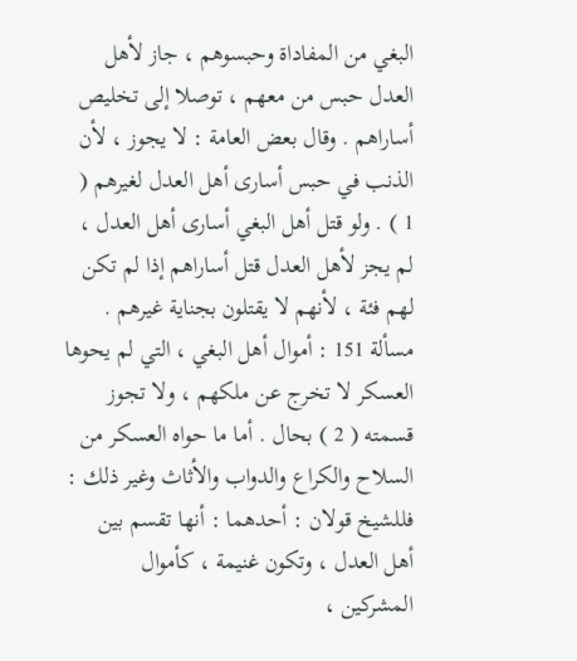البغي من المفاداة وحبسوهم ، جاز لأهل العدل حبس من معهم ، توصلا إلى تخليص أساراهم . وقال بعض العامة : لا يجوز ، لأن الذنب في حبس أسارى أهل العدل لغيرهم ( 1 ) . ولو قتل أهل البغي أسارى أهل العدل ، لم يجز لأهل العدل قتل أساراهم إذا لم تكن لهم فئة ، لأنهم لا يقتلون بجناية غيرهم . مسألة 151 : أموال أهل البغي ، التي لم يحوها العسكر لا تخرج عن ملكهم ، ولا تجوز قسمته ( 2 ) بحال . أما ما حواه العسكر من السلاح والكراع والدواب والأثاث وغير ذلك : فللشيخ قولان : أحدهما : أنها تقسم بين أهل العدل ، وتكون غنيمة ، كأموال المشركين ،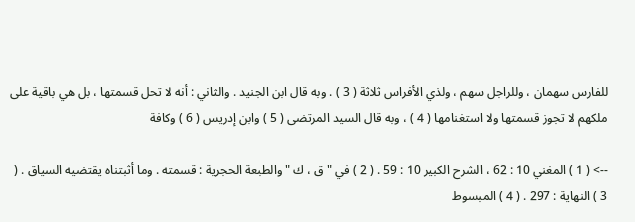للفارس سهمان ، وللراجل سهم ، ولذي الأفراس ثلاثة ( 3 ) . وبه قال ابن الجنيد . والثاني : أنه لا تحل قسمتها ، بل هي باقية على ملكهم لا تجوز قسمتها ولا استغنامها ( 4 ) ، وبه قال السيد المرتضى ( 5 ) وابن إدريس ( 6 ) وكافة

--> ( 1 ) المغني 10 : 62 ، الشرح الكبير 10 : 59 . ( 2 ) في " ق ، ك " والطبعة الحجرية : قسمته . وما أثبتناه يقتضيه السياق . ( 3 ) النهاية : 297 . ( 4 ) المبسوط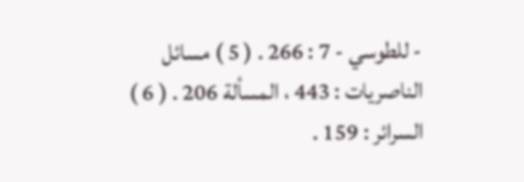- للطوسي - 7 : 266 . ( 5 ) مسائل الناصريات : 443 ، المسألة 206 . ( 6 ) السرائر : 159 .